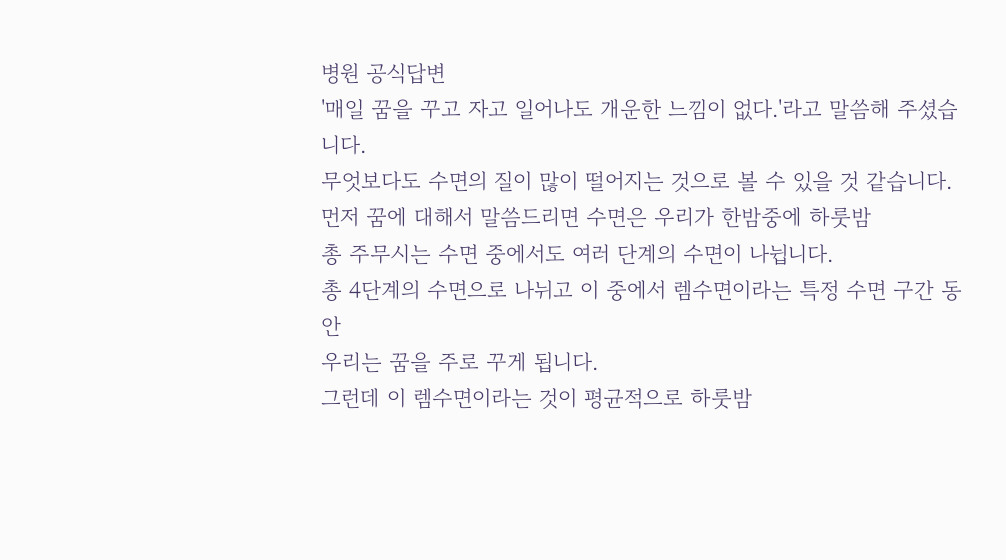병원 공식답변
'매일 꿈을 꾸고 자고 일어나도 개운한 느낌이 없다.'라고 말씀해 주셨습니다.
무엇보다도 수면의 질이 많이 떨어지는 것으로 볼 수 있을 것 같습니다.
먼저 꿈에 대해서 말씀드리면 수면은 우리가 한밤중에 하룻밤
총 주무시는 수면 중에서도 여러 단계의 수면이 나뉩니다.
총 4단계의 수면으로 나뉘고 이 중에서 렘수면이라는 특정 수면 구간 동안
우리는 꿈을 주로 꾸게 됩니다.
그런데 이 렘수면이라는 것이 평균적으로 하룻밤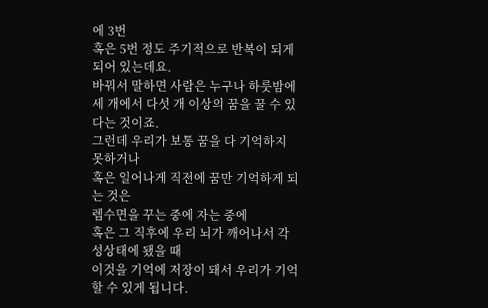에 3번
혹은 5번 정도 주기적으로 반복이 되게 되어 있는데요.
바꿔서 말하면 사람은 누구나 하룻밤에
세 개에서 다섯 개 이상의 꿈을 꿀 수 있다는 것이죠.
그런데 우리가 보통 꿈을 다 기억하지 못하거나
혹은 일어나게 직전에 꿈만 기억하게 되는 것은
렘수면을 꾸는 중에 자는 중에
혹은 그 직후에 우리 뇌가 깨어나서 각성상태에 됐을 때
이것을 기억에 저장이 돼서 우리가 기억할 수 있게 됩니다.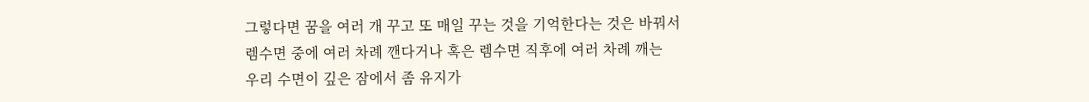그렇다면 꿈을 여러 개 꾸고 또 매일 꾸는 것을 기억한다는 것은 바꿔서
렘수면 중에 여러 차례 깬다거나 혹은 렘수면 직후에 여러 차례 깨는
우리 수면이 깊은 잠에서 좀 유지가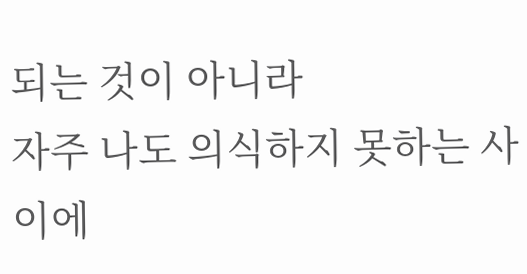되는 것이 아니라
자주 나도 의식하지 못하는 사이에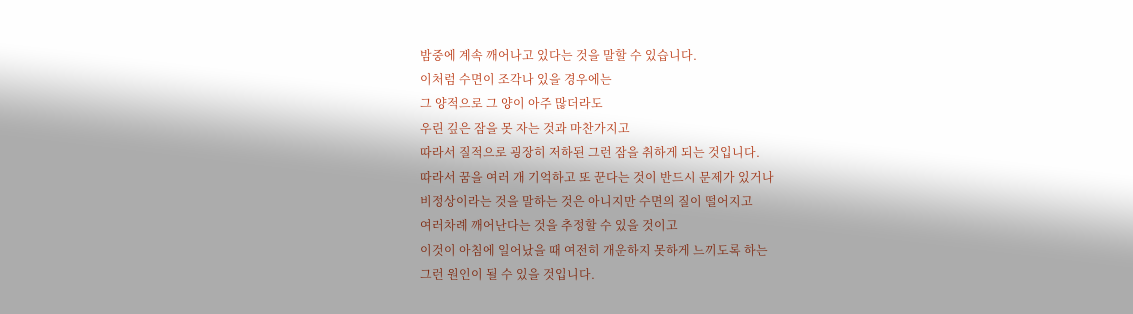밤중에 계속 깨어나고 있다는 것을 말할 수 있습니다.
이처럼 수면이 조각나 있을 경우에는
그 양적으로 그 양이 아주 많더라도
우린 깊은 잠을 못 자는 것과 마찬가지고
따라서 질적으로 굉장히 저하된 그런 잠을 취하게 되는 것입니다.
따라서 꿈을 여러 개 기억하고 또 꾼다는 것이 반드시 문제가 있거나
비정상이라는 것을 말하는 것은 아니지만 수면의 질이 떨어지고
여러차례 깨어난다는 것을 추정할 수 있을 것이고
이것이 아침에 일어났을 때 여전히 개운하지 못하게 느끼도록 하는
그런 원인이 될 수 있을 것입니다.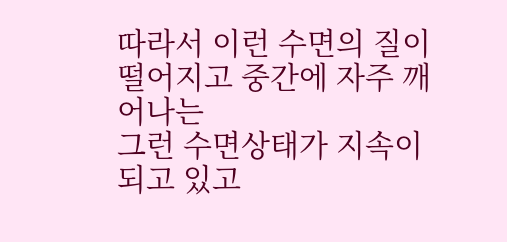따라서 이런 수면의 질이 떨어지고 중간에 자주 깨어나는
그런 수면상태가 지속이 되고 있고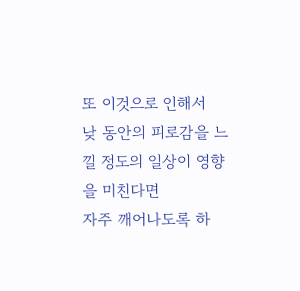또 이것으로 인해서
낮 동안의 피로감을 느낄 정도의 일상이 영향을 미친다면
자주 깨어나도록 하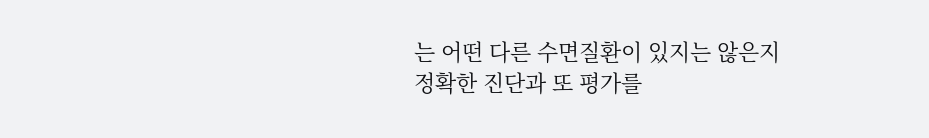는 어떤 다른 수면질환이 있지는 않은지
정확한 진단과 또 평가를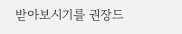받아보시기를 권장드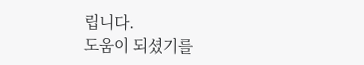립니다.
도움이 되셨기를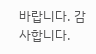바랍니다. 감사합니다.